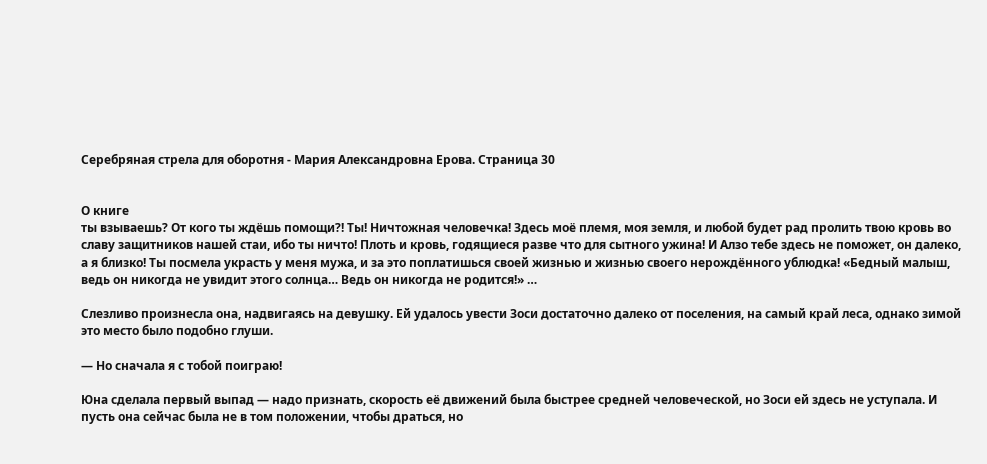Серебряная стрела для оборотня - Мария Александровна Ерова. Страница 30


О книге
ты взываешь? От кого ты ждёшь помощи?! Ты! Ничтожная человечка! Здесь моё племя, моя земля, и любой будет рад пролить твою кровь во славу защитников нашей стаи, ибо ты ничто! Плоть и кровь, годящиеся разве что для сытного ужина! И Алзо тебе здесь не поможет, он далеко, а я близко! Ты посмела украсть у меня мужа, и за это поплатишься своей жизнью и жизнью своего нерождённого ублюдка! «Бедный малыш, ведь он никогда не увидит этого солнца… Ведь он никогда не родится!» …

Слезливо произнесла она, надвигаясь на девушку. Ей удалось увести Зоси достаточно далеко от поселения, на самый край леса, однако зимой это место было подобно глуши.

— Но сначала я с тобой поиграю!

Юна сделала первый выпад — надо признать, скорость её движений была быстрее средней человеческой, но Зоси ей здесь не уступала. И пусть она сейчас была не в том положении, чтобы драться, но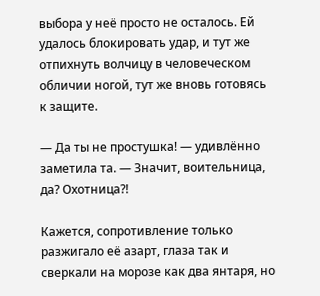выбора у неё просто не осталось. Ей удалось блокировать удар, и тут же отпихнуть волчицу в человеческом обличии ногой, тут же вновь готовясь к защите.

— Да ты не простушка! — удивлённо заметила та. — Значит, воительница, да? Охотница?!

Кажется, сопротивление только разжигало её азарт, глаза так и сверкали на морозе как два янтаря, но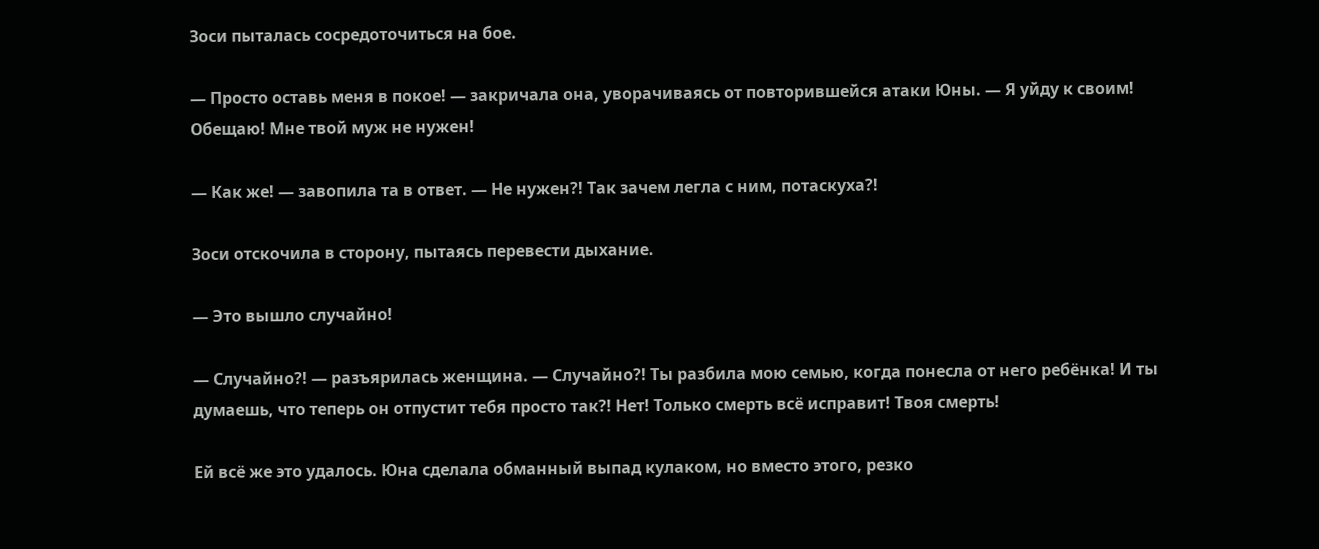Зоси пыталась сосредоточиться на бое.

— Просто оставь меня в покое! — закричала она, уворачиваясь от повторившейся атаки Юны. — Я уйду к своим! Обещаю! Мне твой муж не нужен!

— Как же! — завопила та в ответ. — Не нужен?! Так зачем легла с ним, потаскуха?!

Зоси отскочила в сторону, пытаясь перевести дыхание.

— Это вышло случайно!

— Случайно?! — разъярилась женщина. — Случайно?! Ты разбила мою семью, когда понесла от него ребёнка! И ты думаешь, что теперь он отпустит тебя просто так?! Нет! Только смерть всё исправит! Твоя смерть!

Ей всё же это удалось. Юна сделала обманный выпад кулаком, но вместо этого, резко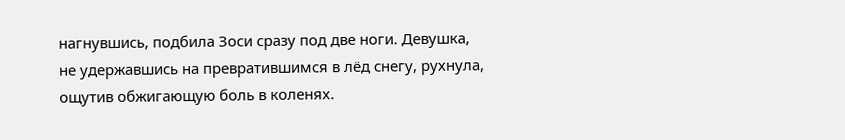нагнувшись, подбила Зоси сразу под две ноги. Девушка, не удержавшись на превратившимся в лёд снегу, рухнула, ощутив обжигающую боль в коленях.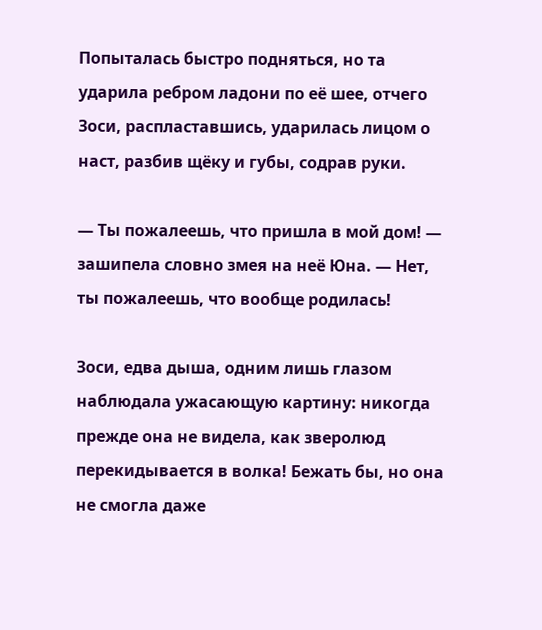Попыталась быстро подняться, но та ударила ребром ладони по её шее, отчего Зоси, распластавшись, ударилась лицом о наст, разбив щёку и губы, содрав руки.

— Ты пожалеешь, что пришла в мой дом! — зашипела словно змея на неё Юна. — Нет, ты пожалеешь, что вообще родилась!

Зоси, едва дыша, одним лишь глазом наблюдала ужасающую картину: никогда прежде она не видела, как зверолюд перекидывается в волка! Бежать бы, но она не смогла даже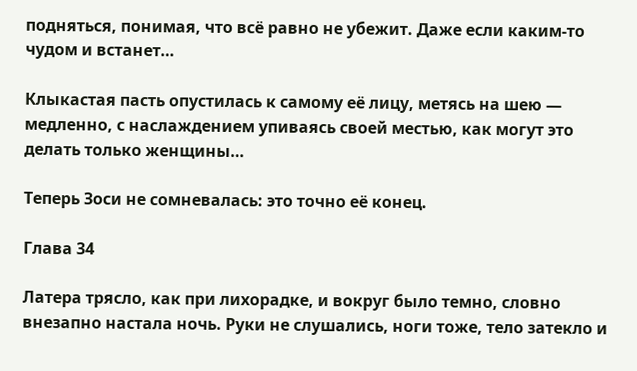подняться, понимая, что всё равно не убежит. Даже если каким-то чудом и встанет…

Клыкастая пасть опустилась к самому её лицу, метясь на шею — медленно, с наслаждением упиваясь своей местью, как могут это делать только женщины…

Теперь Зоси не сомневалась: это точно её конец.

Глава 34

Латера трясло, как при лихорадке, и вокруг было темно, словно внезапно настала ночь. Руки не слушались, ноги тоже, тело затекло и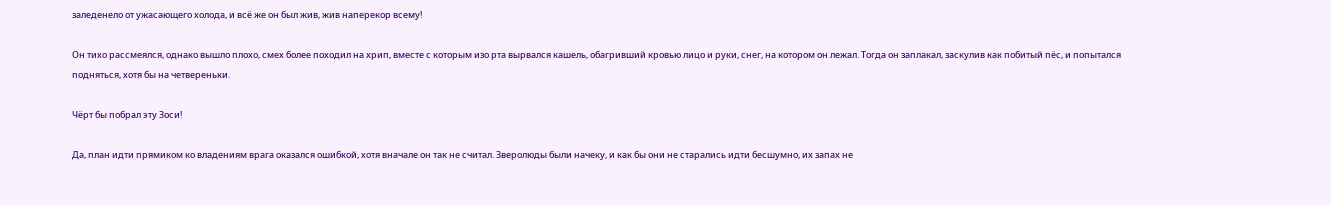заледенело от ужасающего холода, и всё же он был жив, жив наперекор всему!

Он тихо рассмеялся, однако вышло плохо, смех более походил на хрип, вместе с которым изо рта вырвался кашель, обагривший кровью лицо и руки, снег, на котором он лежал. Тогда он заплакал, заскулив как побитый пёс, и попытался подняться, хотя бы на четвереньки.

Чёрт бы побрал эту Зоси!

Да, план идти прямиком ко владениям врага оказался ошибкой, хотя вначале он так не считал. Зверолюды были начеку, и как бы они не старались идти бесшумно, их запах не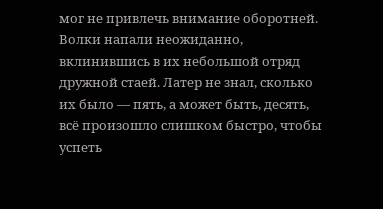мог не привлечь внимание оборотней. Волки напали неожиданно, вклинившись в их небольшой отряд дружной стаей. Латер не знал, сколько их было — пять, а может быть, десять, всё произошло слишком быстро, чтобы успеть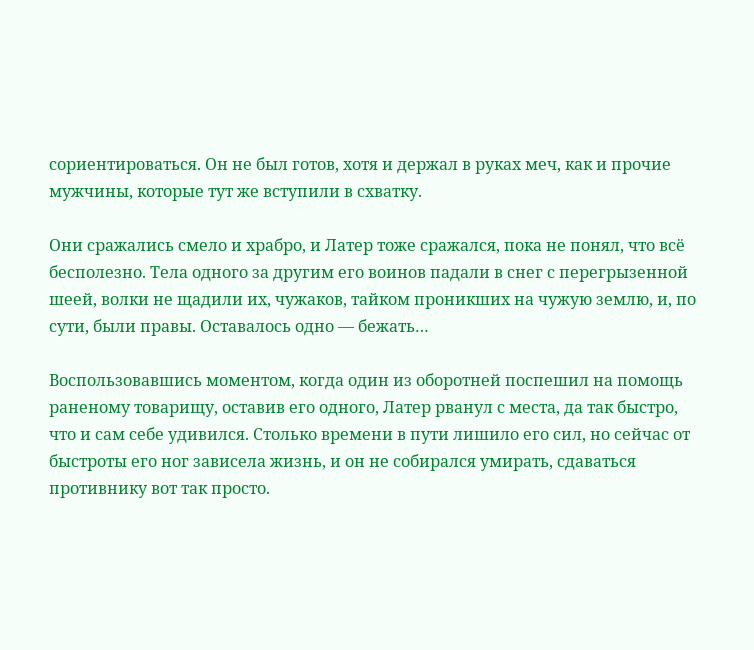сориентироваться. Он не был готов, хотя и держал в руках меч, как и прочие мужчины, которые тут же вступили в схватку.

Они сражались смело и храбро, и Латер тоже сражался, пока не понял, что всё бесполезно. Тела одного за другим его воинов падали в снег с перегрызенной шеей, волки не щадили их, чужаков, тайком проникших на чужую землю, и, по сути, были правы. Оставалось одно — бежать…

Воспользовавшись моментом, когда один из оборотней поспешил на помощь раненому товарищу, оставив его одного, Латер рванул с места, да так быстро, что и сам себе удивился. Столько времени в пути лишило его сил, но сейчас от быстроты его ног зависела жизнь, и он не собирался умирать, сдаваться противнику вот так просто.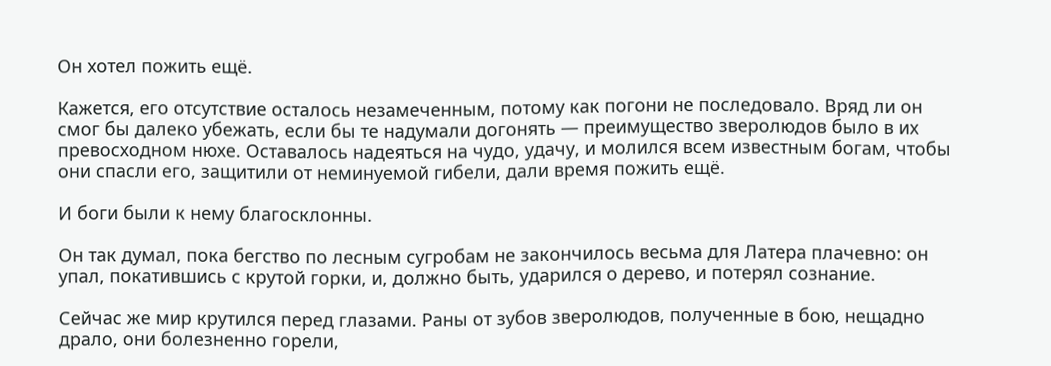Он хотел пожить ещё.

Кажется, его отсутствие осталось незамеченным, потому как погони не последовало. Вряд ли он смог бы далеко убежать, если бы те надумали догонять — преимущество зверолюдов было в их превосходном нюхе. Оставалось надеяться на чудо, удачу, и молился всем известным богам, чтобы они спасли его, защитили от неминуемой гибели, дали время пожить ещё.

И боги были к нему благосклонны.

Он так думал, пока бегство по лесным сугробам не закончилось весьма для Латера плачевно: он упал, покатившись с крутой горки, и, должно быть, ударился о дерево, и потерял сознание.

Сейчас же мир крутился перед глазами. Раны от зубов зверолюдов, полученные в бою, нещадно драло, они болезненно горели,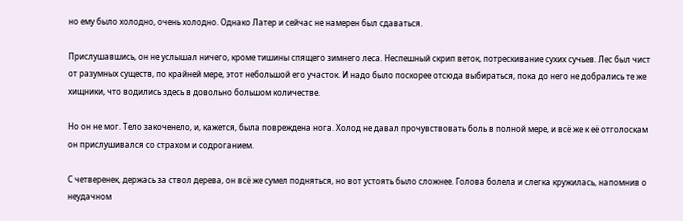но ему было холодно, очень холодно. Однако Латер и сейчас не намерен был сдаваться.

Прислушавшись, он не услышал ничего, кроме тишины спящего зимнего леса. Неспешный скрип веток, потрескивание сухих сучьев. Лес был чист от разумных существ, по крайней мере, этот небольшой его участок. И надо было поскорее отсюда выбираться, пока до него не добрались те же хищники, что водились здесь в довольно большом количестве.

Но он не мог. Тело закоченело, и, кажется, была повреждена нога. Холод не давал прочувствовать боль в полной мере, и всё же к её отголоскам он прислушивался со страхом и содроганием.

С четверенек, держась за ствол дерева, он всё же сумел подняться, но вот устоять было сложнее. Голова болела и слегка кружилась, напомнив о неудачном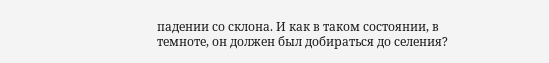падении со склона. И как в таком состоянии, в темноте, он должен был добираться до селения?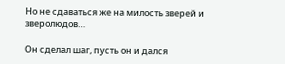Но не сдаваться же на милость зверей и зверолюдов…

Он сделал шаг, пусть он и дался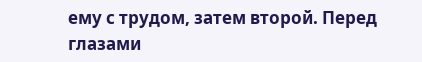ему с трудом, затем второй. Перед глазами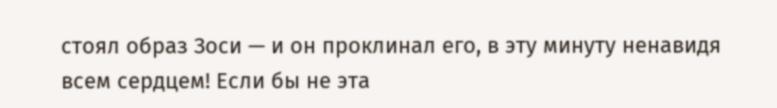стоял образ Зоси — и он проклинал его, в эту минуту ненавидя всем сердцем! Если бы не эта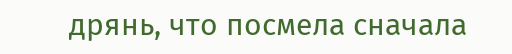дрянь, что посмела сначала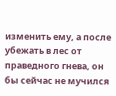изменить ему, а после убежать в лес от праведного гнева, он бы сейчас не мучился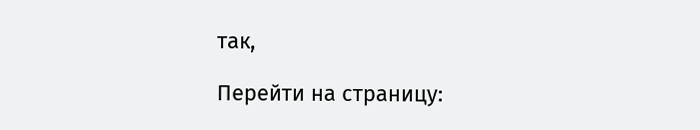так,

Перейти на страницу: